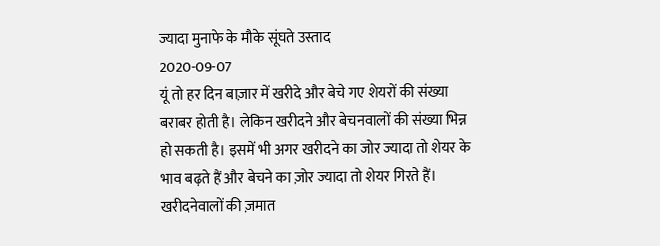ज्यादा मुनाफे के मौके सूंघते उस्ताद
2020-09-07
यूं तो हर दिन बाज़ार में खरीदे और बेचे गए शेयरों की संख्या बराबर होती है। लेकिन खरीदने और बेचनवालों की संख्या भिन्न हो सकती है। इसमें भी अगर खरीदने का जोर ज्यादा तो शेयर के भाव बढ़ते हैं और बेचने का ज़ोर ज्यादा तो शेयर गिरते हैं। खरीदनेवालों की ज़मात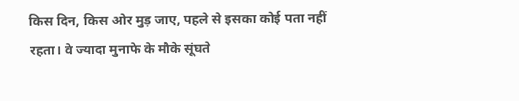किस दिन, किस ओर मुड़ जाए, पहले से इसका कोई पता नहीं रहता। वे ज्यादा मुनाफे के मौके सूंघते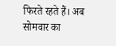फिरते रहते हैं। अब सोमवार का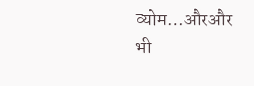व्योम…औरऔर भी